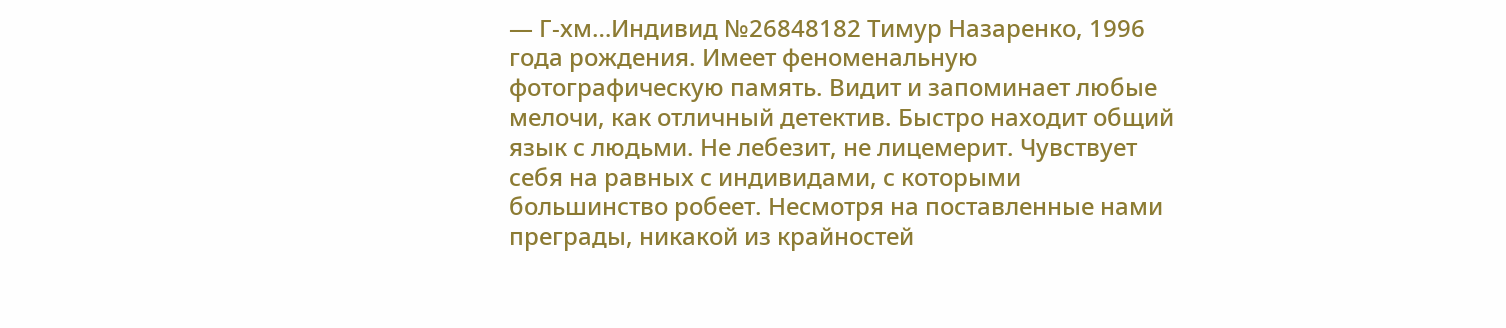— Г-хм…Индивид №26848182 Тимур Назаренко, 1996 года рождения. Имеет феноменальную фотографическую память. Видит и запоминает любые мелочи, как отличный детектив. Быстро находит общий язык с людьми. Не лебезит, не лицемерит. Чувствует себя на равных с индивидами, с которыми большинство робеет. Несмотря на поставленные нами преграды, никакой из крайностей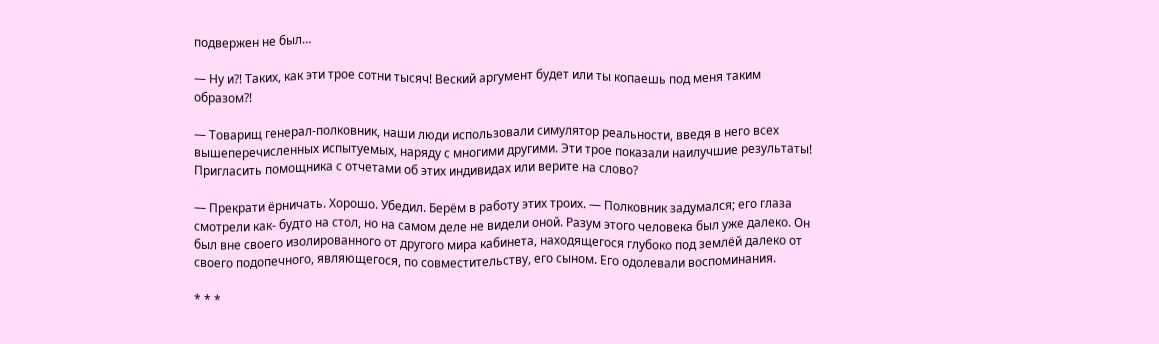подвержен не был…

— Ну и⁈ Таких, как эти трое сотни тысяч! Веский аргумент будет или ты копаешь под меня таким образом⁈

— Товарищ генерал-полковник, наши люди использовали симулятор реальности, введя в него всех вышеперечисленных испытуемых, наряду с многими другими. Эти трое показали наилучшие результаты! Пригласить помощника с отчетами об этих индивидах или верите на слово?

— Прекрати ёрничать. Хорошо. Убедил. Берём в работу этих троих. — Полковник задумался; его глаза смотрели как- будто на стол, но на самом деле не видели оной. Разум этого человека был уже далеко. Он был вне своего изолированного от другого мира кабинета, находящегося глубоко под землёй далеко от своего подопечного, являющегося, по совместительству, его сыном. Его одолевали воспоминания.

* * *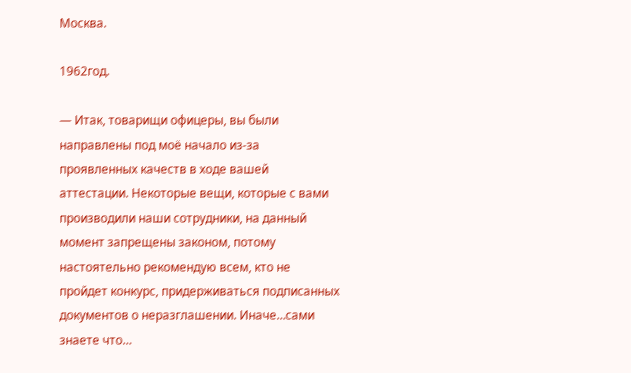Москва.

1962год.

— Итак, товарищи офицеры, вы были направлены под моё начало из-за проявленных качеств в ходе вашей аттестации. Некоторые вещи, которые с вами производили наши сотрудники, на данный момент запрещены законом, потому настоятельно рекомендую всем, кто не пройдет конкурс, придерживаться подписанных документов о неразглашении. Иначе…сами знаете что…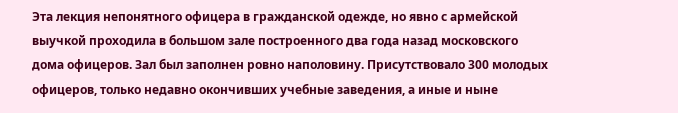Эта лекция непонятного офицера в гражданской одежде, но явно с армейской выучкой проходила в большом зале построенного два года назад московского дома офицеров. Зал был заполнен ровно наполовину. Присутствовало 300 молодых офицеров, только недавно окончивших учебные заведения, а иные и ныне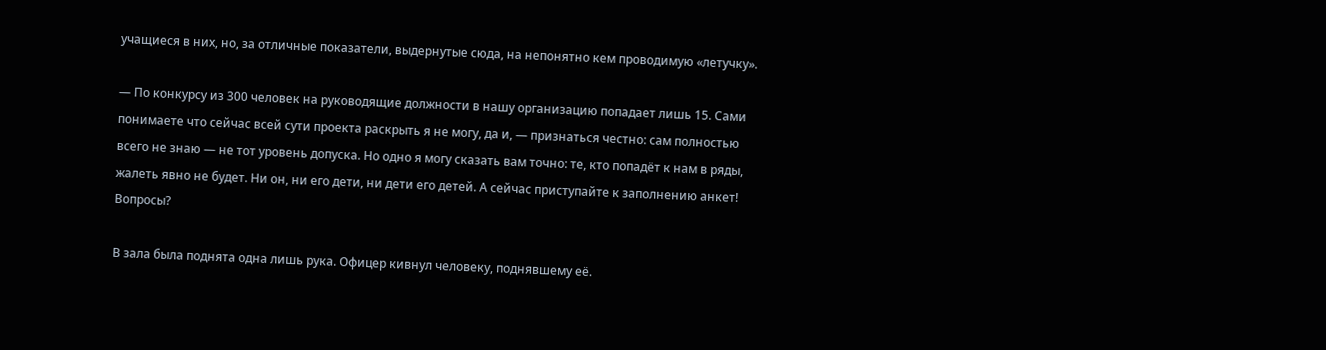учащиеся в них, но, за отличные показатели, выдернутые сюда, на непонятно кем проводимую «летучку».

— По конкурсу из 300 человек на руководящие должности в нашу организацию попадает лишь 15. Сами понимаете что сейчас всей сути проекта раскрыть я не могу, да и, — признаться честно: сам полностью всего не знаю — не тот уровень допуска. Но одно я могу сказать вам точно: те, кто попадёт к нам в ряды, жалеть явно не будет. Ни он, ни его дети, ни дети его детей. А сейчас приступайте к заполнению анкет! Вопросы?

В зала была поднята одна лишь рука. Офицер кивнул человеку, поднявшему её.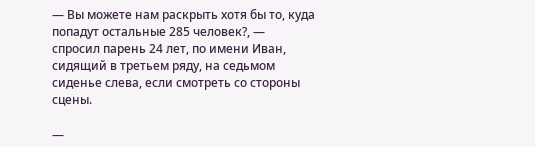— Вы можете нам раскрыть хотя бы то, куда попадут остальные 285 человек?, — спросил парень 24 лет, по имени Иван, сидящий в третьем ряду, на седьмом сиденье слева, если смотреть со стороны сцены.

—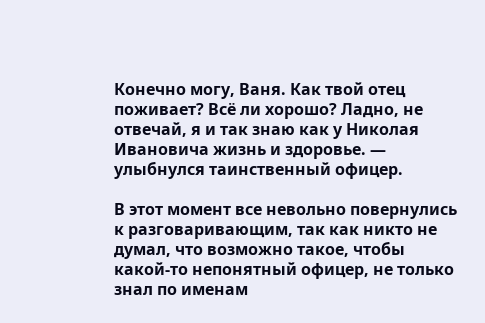Конечно могу, Ваня. Как твой отец поживает? Всё ли хорошо? Ладно, не отвечай, я и так знаю как у Николая Ивановича жизнь и здоровье. — улыбнулся таинственный офицер.

В этот момент все невольно повернулись к разговаривающим, так как никто не думал, что возможно такое, чтобы какой-то непонятный офицер, не только знал по именам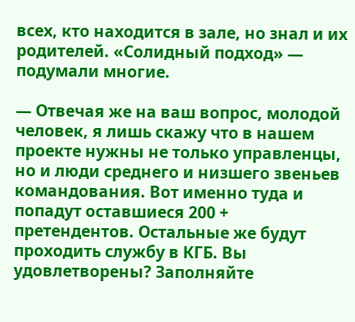всех, кто находится в зале, но знал и их родителей. «Солидный подход» — подумали многие.

— Отвечая же на ваш вопрос, молодой человек, я лишь скажу что в нашем проекте нужны не только управленцы, но и люди среднего и низшего звеньев командования. Вот именно туда и попадут оставшиеся 200 + претендентов. Остальные же будут проходить службу в КГБ. Вы удовлетворены? Заполняйте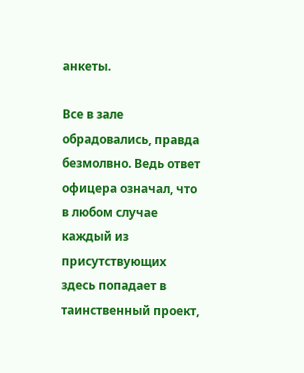анкеты.

Все в зале обрадовались, правда безмолвно. Ведь ответ офицера означал, что в любом случае каждый из присутствующих здесь попадает в таинственный проект,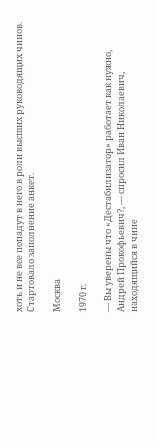хоть и не все попадут в него в роли высших руководящих чинов. Стартовало заполнение анкет.

Москва

1970 г.

— Вы уверены что «Дестабилизатор» работает как нужно, Андрей Прокофьевич?, — спросил Иван Николаевич, находящийся в чине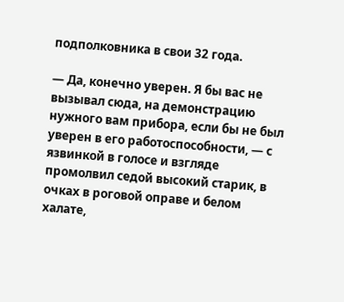подполковника в свои 32 года.

— Да, конечно уверен. Я бы вас не вызывал сюда, на демонстрацию нужного вам прибора, если бы не был уверен в его работоспособности, — с язвинкой в голосе и взгляде промолвил седой высокий старик, в очках в роговой оправе и белом халате,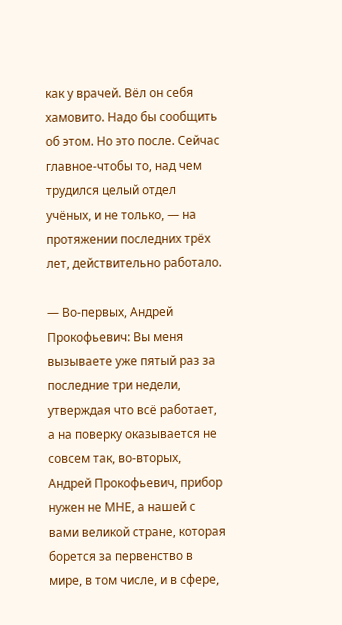как у врачей. Вёл он себя хамовито. Надо бы сообщить об этом. Но это после. Сейчас главное-чтобы то, над чем трудился целый отдел учёных, и не только, — на протяжении последних трёх лет, действительно работало.

— Во-первых, Андрей Прокофьевич: Вы меня вызываете уже пятый раз за последние три недели, утверждая что всё работает, а на поверку оказывается не совсем так, во-вторых, Андрей Прокофьевич, прибор нужен не МНЕ, а нашей с вами великой стране, которая борется за первенство в мире, в том числе, и в сфере,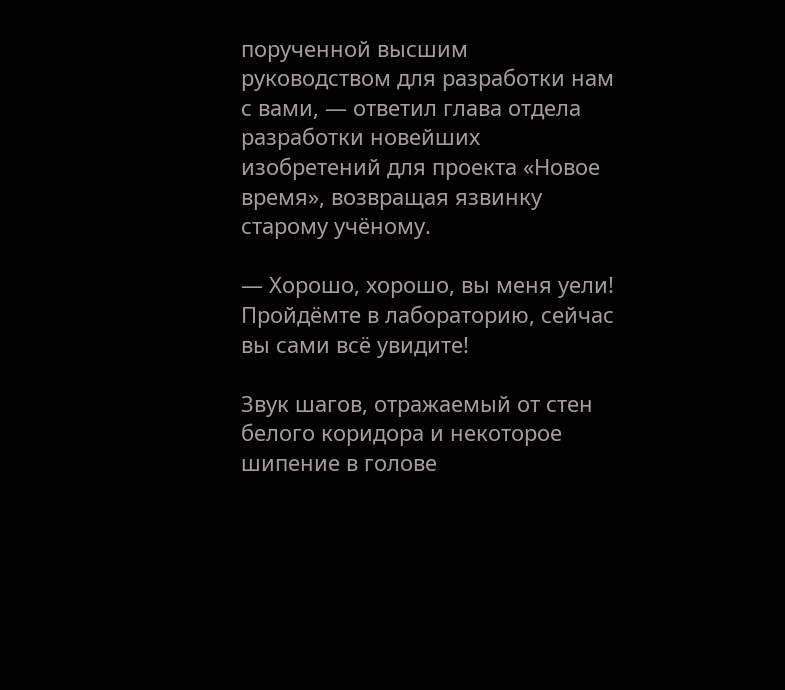порученной высшим руководством для разработки нам с вами, — ответил глава отдела разработки новейших изобретений для проекта «Новое время», возвращая язвинку старому учёному.

— Хорошо, хорошо, вы меня уели! Пройдёмте в лабораторию, сейчас вы сами всё увидите!

Звук шагов, отражаемый от стен белого коридора и некоторое шипение в голове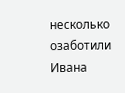несколько озаботили Ивана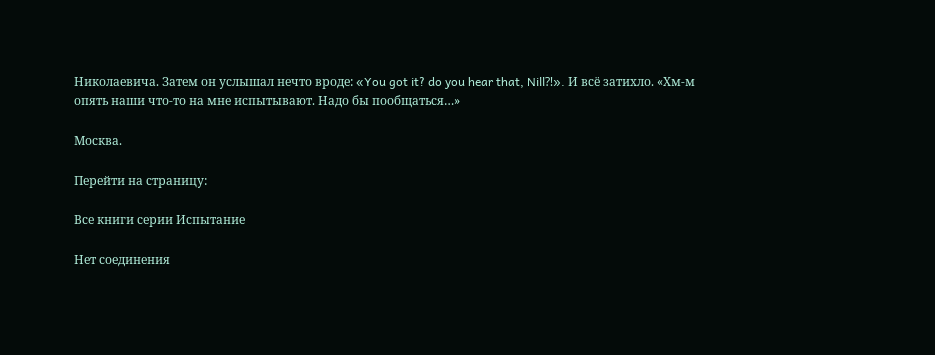Николаевича. Затем он услышал нечто вроде: «You got it? do you hear that, Nill⁈». И всё затихло. «Хм-м опять наши что-то на мне испытывают. Надо бы пообщаться…»

Москва.

Перейти на страницу:

Все книги серии Испытание

Нет соединения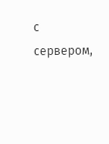с сервером,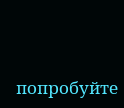попробуйте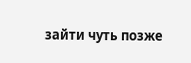зайти чуть позже